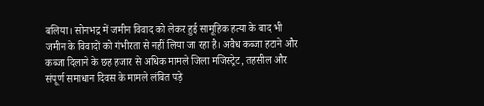बलिया। सोनभद्र में जमीन विवाद को लेकर हुई सामूहिक हत्या के बाद भी जमीन के विवादों को गंभीरता से नहीं लिया जा रहा है। अवैध कब्जा हटाने और कब्जा दिलाने के छह हजार से अधिक मामले जिला मजिस्ट्रेट, तहसील और संपूर्ण समाधान दिवस के मामले लंबित पड़े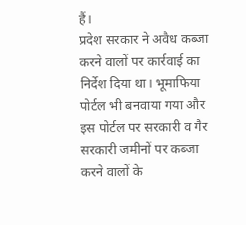हैं।
प्रदेश सरकार ने अवैध कब्जा करने वालों पर कार्रवाई का निर्देश दिया था। भूमाफिया पोर्टल भी बनवाया गया और इस पोर्टल पर सरकारी व गैर सरकारी जमीनों पर कब्जा करने वालों के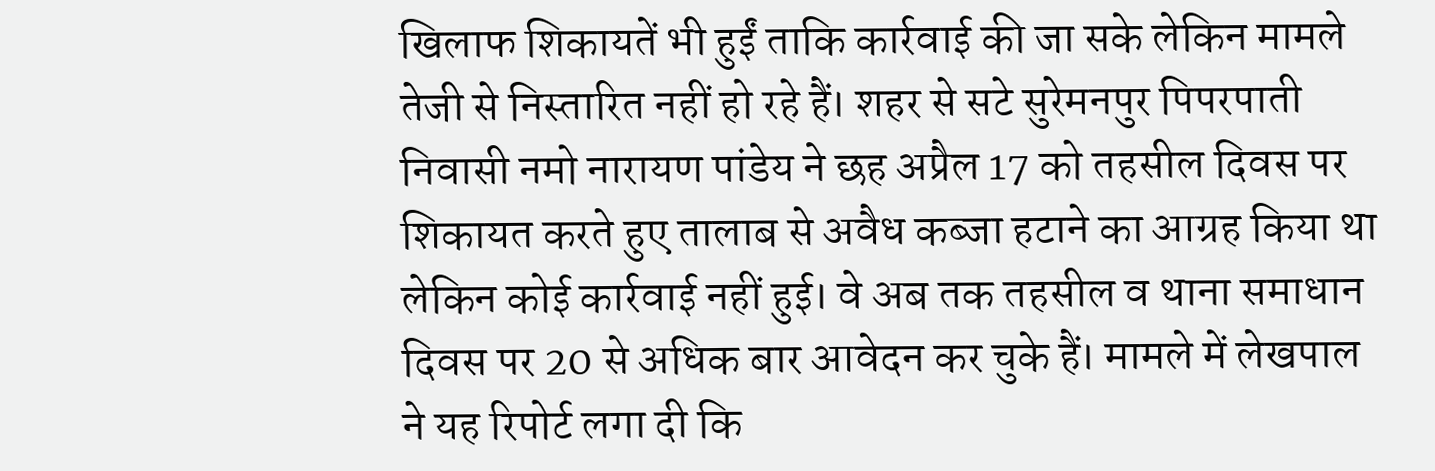खिलाफ शिकायतें भी हुईं ताकि कार्रवाई की जा सके लेकिन मामले तेजी से निस्तारित नहीं हो रहे हैं। शहर से सटे सुरेमनपुर पिपरपाती निवासी नमो नारायण पांडेय ने छह अप्रैल 17 को तहसील दिवस पर शिकायत करते हुए तालाब से अवैध कब्जा हटाने का आग्रह किया था लेकिन कोई कार्रवाई नहीं हुई। वे अब तक तहसील व थाना समाधान दिवस पर 20 से अधिक बार आवेदन कर चुके हैं। मामले में लेखपाल ने यह रिपोर्ट लगा दी कि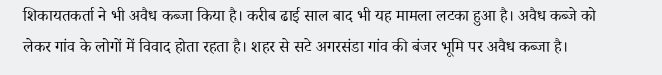शिकायतकर्ता ने भी अवैध कब्जा किया है। करीब ढाई साल बाद भी यह मामला लटका हुआ है। अवैध कब्जे को लेकर गांव के लोगों में विवाद होता रहता है। शहर से सटे अगरसंडा गांव की बंजर भूमि पर अवैध कब्जा है।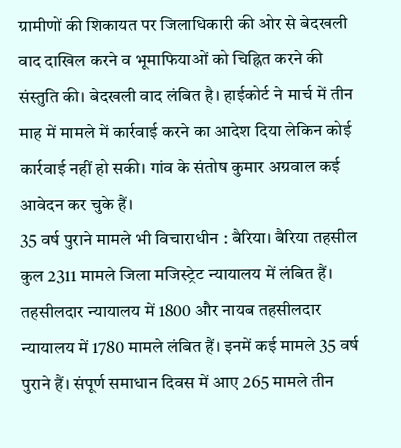ग्रामीणों की शिकायत पर जिलाधिकारी की ओर से बेदखली वाद दाखिल करने व भूमाफियाओं को चिह्नित करने की संस्तुति की। बेदखली वाद लंबित है। हाईकोर्ट ने मार्च में तीन माह में मामले में कार्रवाई करने का आदेश दिया लेकिन कोई कार्रवाई नहीं हो सकी। गांव के संतोष कुमार अग्रवाल कई आवेदन कर चुके हैं।
35 वर्ष पुराने मामले भी विचाराधीन : बैरिया। बैरिया तहसील कुल 2311 मामले जिला मजिस्ट्रेट न्यायालय में लंबित हैं। तहसीलदार न्यायालय में 1800 और नायब तहसीलदार न्यायालय में 1780 मामले लंबित हैं। इनमें कई मामले 35 वर्ष पुराने हैं। संपूर्ण समाधान दिवस में आए 265 मामले तीन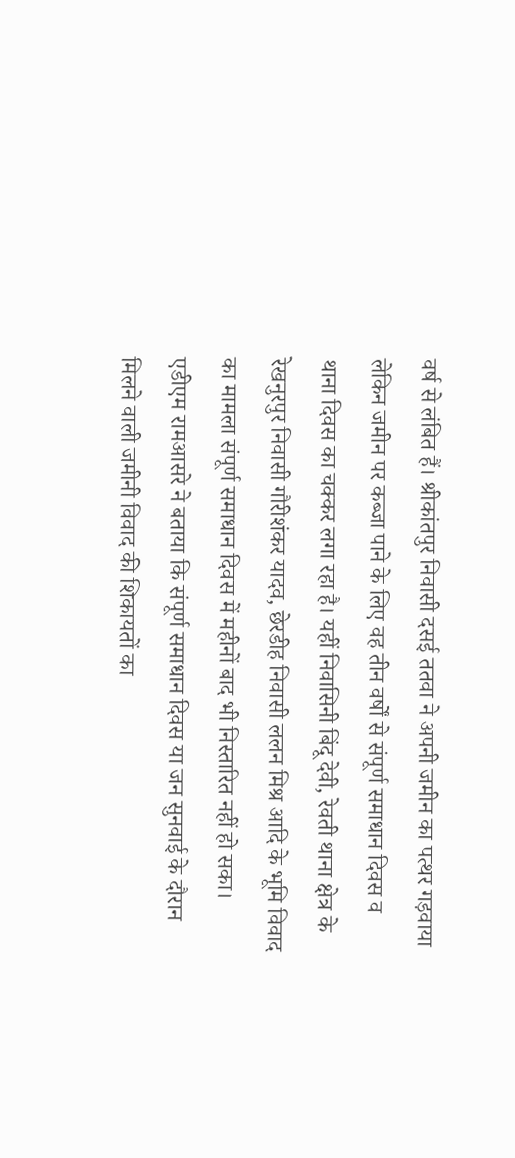वर्ष से लंबित हैं। श्रीकांतपुर निवासी दसई ततवा ने अपनी जमीन का पत्थर गड़वाया लेकिन जमीन पर कब्जा पाने के लिए वह तीन वर्षों से संपूर्ण समाधान दिवस व थाना दिवस का चक्कर लगा रहा है। यहीं निवासिनी बिंदू देवी, रेवती थाना क्षेत्र के रेखनुरपुर निवासी गौरीशंकर यादव, छेरडीह निवासी ललन मिश्र आदि के भूमि विवाद का मामला संपूर्ण समाधान दिवस में महीनों बाद भी निस्तारित नहीं हो सका।
एडीएम रामआसरे ने बताया कि संपूर्ण समाधान दिवस या जन सुनवाई के दौरान मिलने वाली जमीनी विवाद की शिकायतों का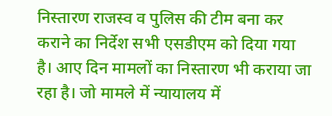निस्तारण राजस्व व पुलिस की टीम बना कर कराने का निर्देश सभी एसडीएम को दिया गया है। आए दिन मामलों का निस्तारण भी कराया जा रहा है। जो मामले में न्यायालय में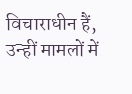विचाराधीन हैं, उन्हीं मामलों में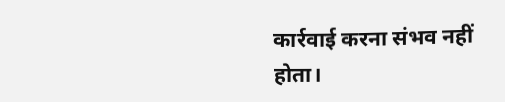कार्रवाई करना संभव नहीं होता।